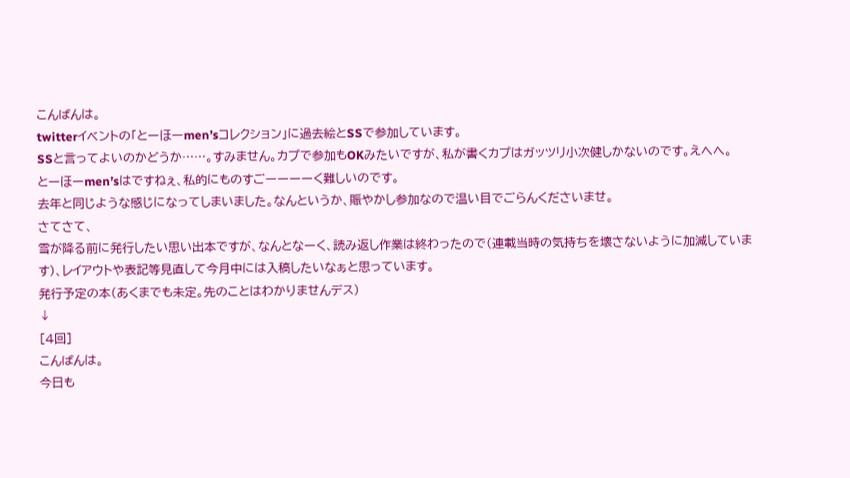こんばんは。
twitterイベントの「とーほーmen’sコレクション」に過去絵とSSで参加しています。
SSと言ってよいのかどうか……。すみません。カプで参加もOKみたいですが、私が書くカプはガッツリ小次健しかないのです。えへへ。
とーほーmen’sはですねぇ、私的にものすごーーーーく難しいのです。
去年と同じような感じになってしまいました。なんというか、賑やかし参加なので温い目でごらんくださいませ。
さてさて、
雪が降る前に発行したい思い出本ですが、なんとなーく、読み返し作業は終わったので(連載当時の気持ちを壊さないように加減しています)、レイアウトや表記等見直して今月中には入稿したいなぁと思っています。
発行予定の本(あくまでも未定。先のことはわかりませんデス)
↓
[4回]
こんばんは。
今日も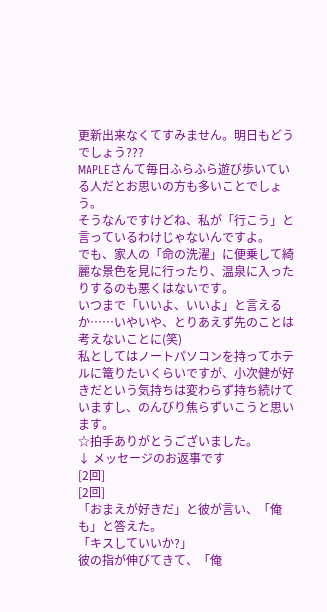更新出来なくてすみません。明日もどうでしょう???
MAPLEさんて毎日ふらふら遊び歩いている人だとお思いの方も多いことでしょう。
そうなんですけどね、私が「行こう」と言っているわけじゃないんですよ。
でも、家人の「命の洗濯」に便乗して綺麗な景色を見に行ったり、温泉に入ったりするのも悪くはないです。
いつまで「いいよ、いいよ」と言えるか……いやいや、とりあえず先のことは考えないことに(笑)
私としてはノートパソコンを持ってホテルに篭りたいくらいですが、小次健が好きだという気持ちは変わらず持ち続けていますし、のんびり焦らずいこうと思います。
☆拍手ありがとうございました。
↓ メッセージのお返事です
[2回]
[2回]
「おまえが好きだ」と彼が言い、「俺も」と答えた。
「キスしていいか?」
彼の指が伸びてきて、「俺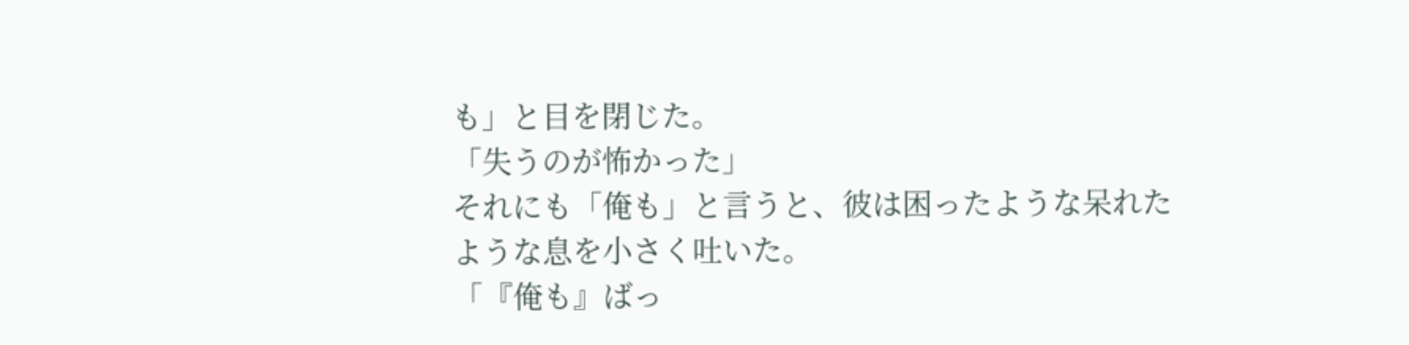も」と目を閉じた。
「失うのが怖かった」
それにも「俺も」と言うと、彼は困ったような呆れたような息を小さく吐いた。
「『俺も』ばっ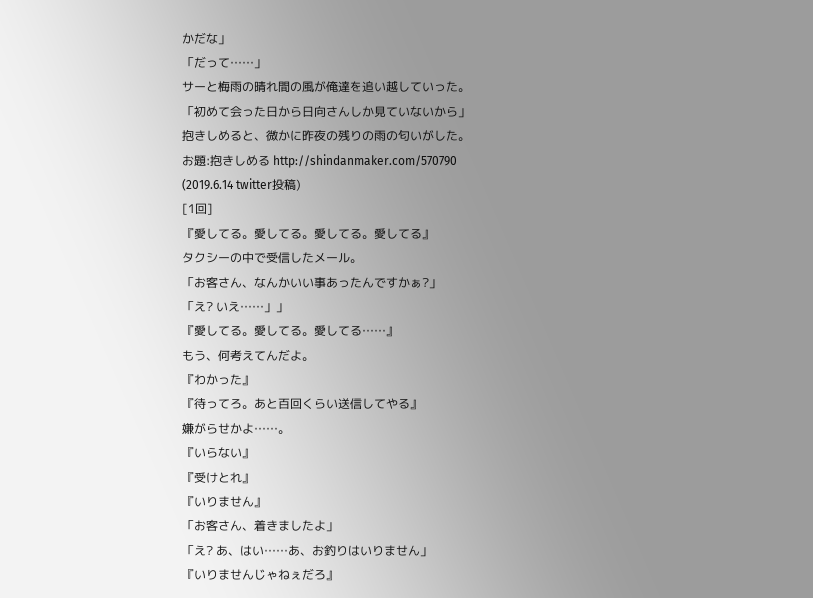かだな」
「だって……」
サーと梅雨の晴れ間の風が俺達を追い越していった。
「初めて会った日から日向さんしか見ていないから」
抱きしめると、微かに昨夜の残りの雨の匂いがした。
お題:抱きしめる http://shindanmaker.com/570790
(2019.6.14 twitter投稿)
[1回]
『愛してる。愛してる。愛してる。愛してる』
タクシーの中で受信したメール。
「お客さん、なんかいい事あったんですかぁ?」
「え? いえ……」」
『愛してる。愛してる。愛してる……』
もう、何考えてんだよ。
『わかった』
『待ってろ。あと百回くらい送信してやる』
嫌がらせかよ……。
『いらない』
『受けとれ』
『いりません』
「お客さん、着きましたよ」
「え? あ、はい……あ、お釣りはいりません」
『いりませんじゃねぇだろ』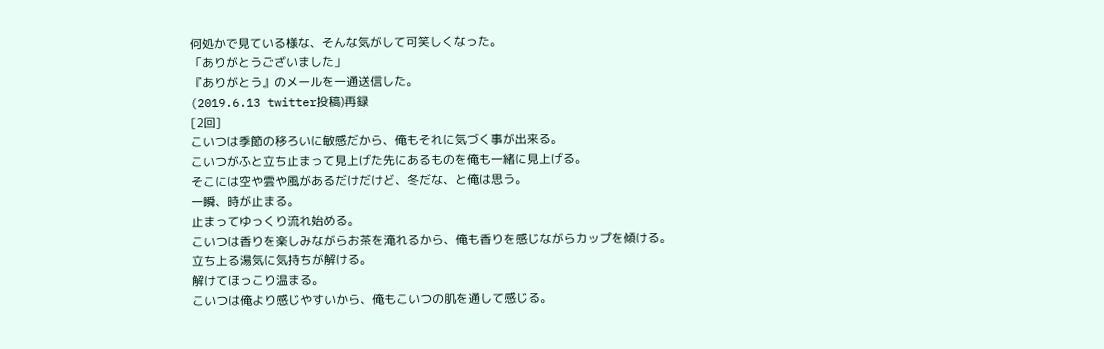何処かで見ている様な、そんな気がして可笑しくなった。
「ありがとうございました」
『ありがとう』のメールを一通送信した。
(2019.6.13 twitter投稿)再録
[2回]
こいつは季節の移ろいに敏感だから、俺もそれに気づく事が出来る。
こいつがふと立ち止まって見上げた先にあるものを俺も一緒に見上げる。
そこには空や雲や風があるだけだけど、冬だな、と俺は思う。
一瞬、時が止まる。
止まってゆっくり流れ始める。
こいつは香りを楽しみながらお茶を淹れるから、俺も香りを感じながらカップを傾ける。
立ち上る湯気に気持ちが解ける。
解けてほっこり温まる。
こいつは俺より感じやすいから、俺もこいつの肌を通して感じる。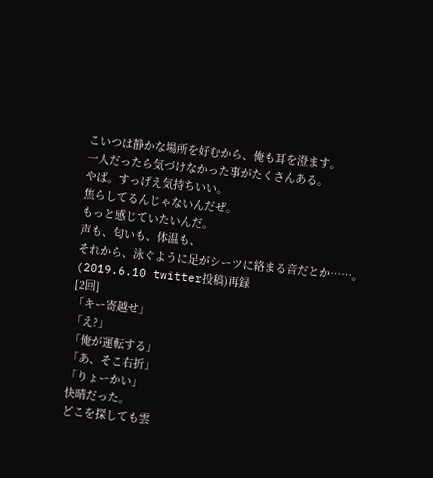こいつは静かな場所を好むから、俺も耳を澄ます。
一人だったら気づけなかった事がたくさんある。
やば。すっげえ気持ちいい。
焦らしてるんじゃないんだぜ。
もっと感じていたいんだ。
声も、匂いも、体温も、
それから、泳ぐように足がシーツに絡まる音だとか……。
(2019.6.10 twitter投稿)再録
[2回]
「キー寄越せ」
「え?」
「俺が運転する」
「あ、そこ右折」
「りょーかい」
快晴だった。
どこを探しても雲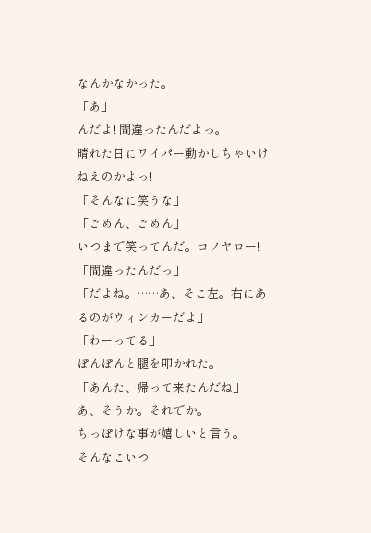なんかなかった。
「あ」
んだよ! 間違ったんだよっ。
晴れた日にワイパー動かしちゃいけねえのかよっ!
「そんなに笑うな」
「ごめん、ごめん」
いつまで笑ってんだ。コノヤロー!
「間違ったんだっ」
「だよね。……あ、そこ左。右にあるのがウィンカーだよ」
「わーってる」
ぽんぽんと腿を叩かれた。
「あんた、帰って来たんだね」
あ、そうか。それでか。
ちっぽけな事が嬉しいと言う。
そんなこいつ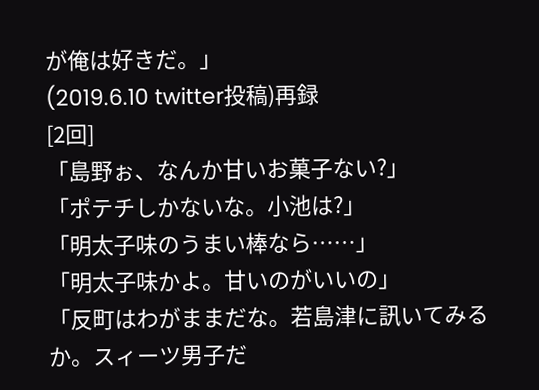が俺は好きだ。」
(2019.6.10 twitter投稿)再録
[2回]
「島野ぉ、なんか甘いお菓子ない?」
「ポテチしかないな。小池は?」
「明太子味のうまい棒なら……」
「明太子味かよ。甘いのがいいの」
「反町はわがままだな。若島津に訊いてみるか。スィーツ男子だ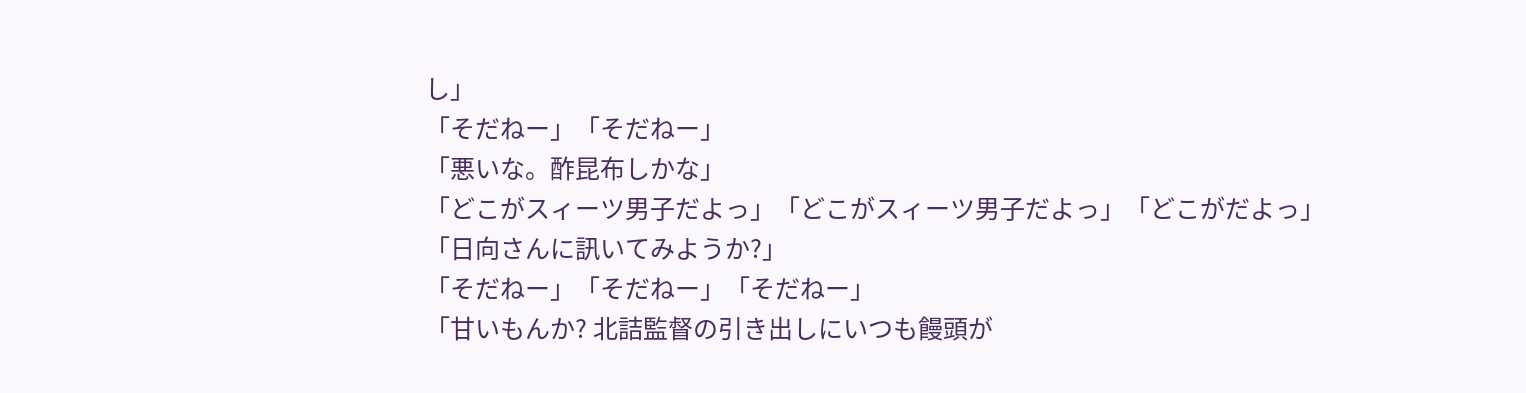し」
「そだねー」「そだねー」
「悪いな。酢昆布しかな」
「どこがスィーツ男子だよっ」「どこがスィーツ男子だよっ」「どこがだよっ」
「日向さんに訊いてみようか?」
「そだねー」「そだねー」「そだねー」
「甘いもんか? 北詰監督の引き出しにいつも饅頭が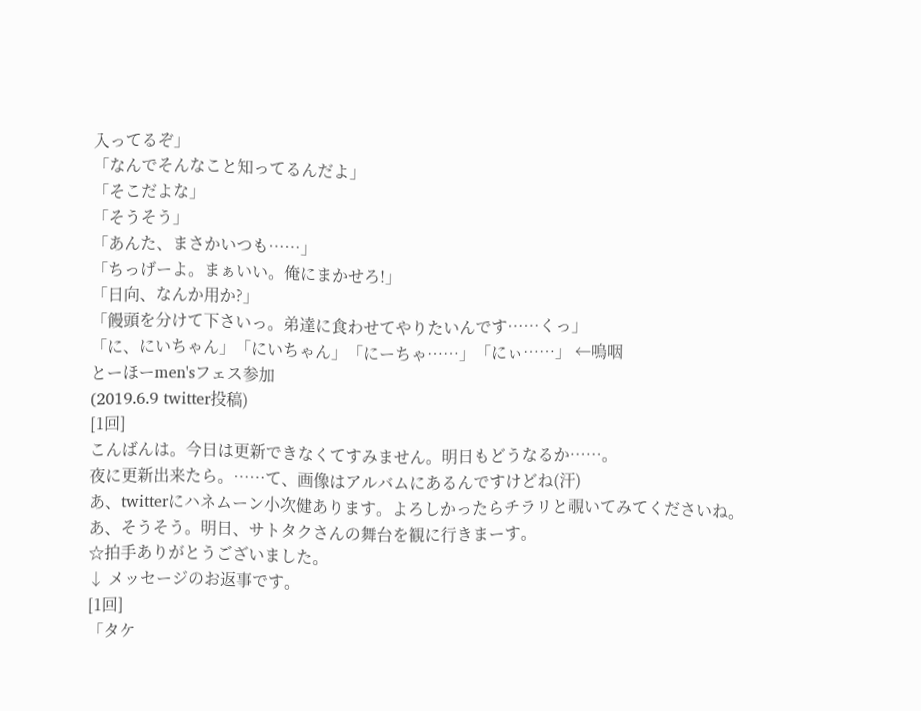入ってるぞ」
「なんでそんなこと知ってるんだよ」
「そこだよな」
「そうそう」
「あんた、まさかいつも……」
「ちっげーよ。まぁいい。俺にまかせろ!」
「日向、なんか用か?」
「饅頭を分けて下さいっ。弟達に食わせてやりたいんです……くっ」
「に、にいちゃん」「にいちゃん」「にーちゃ……」「にぃ……」 ←嗚咽
とーほーmen'sフェス参加
(2019.6.9 twitter投稿)
[1回]
こんばんは。今日は更新できなくてすみません。明日もどうなるか……。
夜に更新出来たら。……て、画像はアルバムにあるんですけどね(汗)
あ、twitterにハネムーン小次健あります。よろしかったらチラリと覗いてみてくださいね。
あ、そうそう。明日、サトタクさんの舞台を観に行きまーす。
☆拍手ありがとうございました。
↓ メッセージのお返事です。
[1回]
「タケ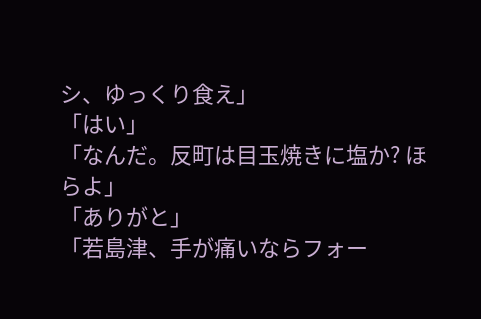シ、ゆっくり食え」
「はい」
「なんだ。反町は目玉焼きに塩か? ほらよ」
「ありがと」
「若島津、手が痛いならフォー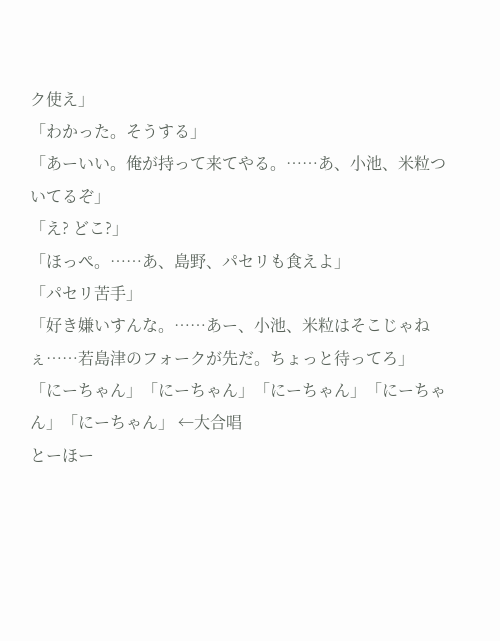ク使え」
「わかった。そうする」
「あーいい。俺が持って来てやる。……あ、小池、米粒ついてるぞ」
「え? どこ?」
「ほっぺ。……あ、島野、パセリも食えよ」
「パセリ苦手」
「好き嫌いすんな。……あー、小池、米粒はそこじゃねぇ……若島津のフォークが先だ。ちょっと待ってろ」
「にーちゃん」「にーちゃん」「にーちゃん」「にーちゃん」「にーちゃん」 ←大合唱
とーほー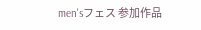men'sフェス 参加作品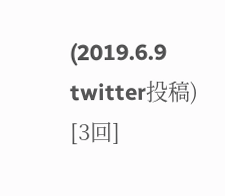(2019.6.9 twitter投稿)
[3回]